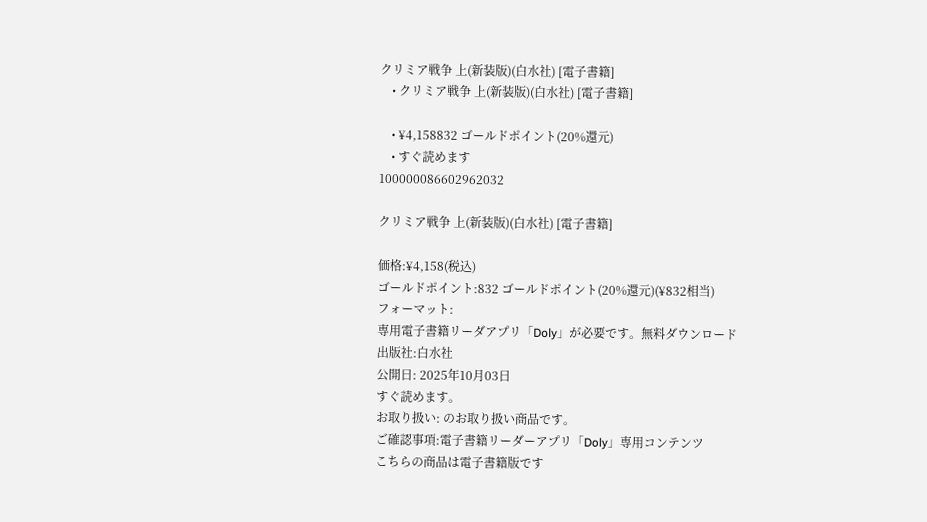クリミア戦争 上(新装版)(白水社) [電子書籍]
    • クリミア戦争 上(新装版)(白水社) [電子書籍]

    • ¥4,158832 ゴールドポイント(20%還元)
    • すぐ読めます
100000086602962032

クリミア戦争 上(新装版)(白水社) [電子書籍]

価格:¥4,158(税込)
ゴールドポイント:832 ゴールドポイント(20%還元)(¥832相当)
フォーマット:
専用電子書籍リーダアプリ「Doly」が必要です。無料ダウンロード
出版社:白水社
公開日: 2025年10月03日
すぐ読めます。
お取り扱い: のお取り扱い商品です。
ご確認事項:電子書籍リーダーアプリ「Doly」専用コンテンツ
こちらの商品は電子書籍版です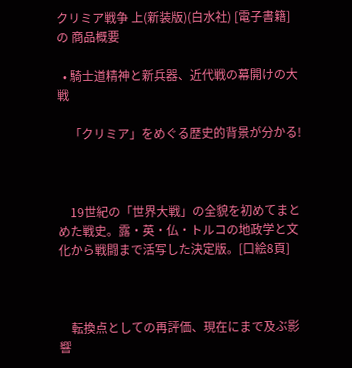クリミア戦争 上(新装版)(白水社) [電子書籍] の 商品概要

  • 騎士道精神と新兵器、近代戦の幕開けの大戦

    「クリミア」をめぐる歴史的背景が分かる!



    19世紀の「世界大戦」の全貌を初めてまとめた戦史。露・英・仏・トルコの地政学と文化から戦闘まで活写した決定版。[口絵8頁]



    転換点としての再評価、現在にまで及ぶ影響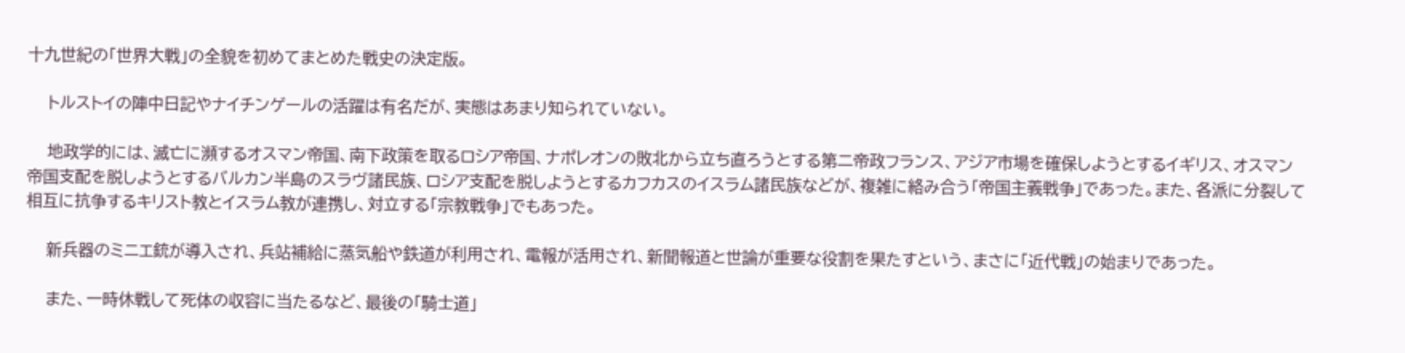十九世紀の「世界大戦」の全貌を初めてまとめた戦史の決定版。

    トルストイの陣中日記やナイチンゲールの活躍は有名だが、実態はあまり知られていない。

    地政学的には、滅亡に瀕するオスマン帝国、南下政策を取るロシア帝国、ナポレオンの敗北から立ち直ろうとする第二帝政フランス、アジア市場を確保しようとするイギリス、オスマン帝国支配を脱しようとするバルカン半島のスラヴ諸民族、ロシア支配を脱しようとするカフカスのイスラム諸民族などが、複雑に絡み合う「帝国主義戦争」であった。また、各派に分裂して相互に抗争するキリスト教とイスラム教が連携し、対立する「宗教戦争」でもあった。

    新兵器のミニエ銃が導入され、兵站補給に蒸気船や鉄道が利用され、電報が活用され、新聞報道と世論が重要な役割を果たすという、まさに「近代戦」の始まりであった。

    また、一時休戦して死体の収容に当たるなど、最後の「騎士道」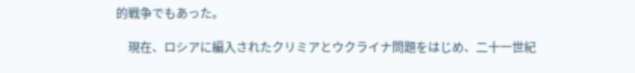的戦争でもあった。

    現在、ロシアに編入されたクリミアとウクライナ問題をはじめ、二十一世紀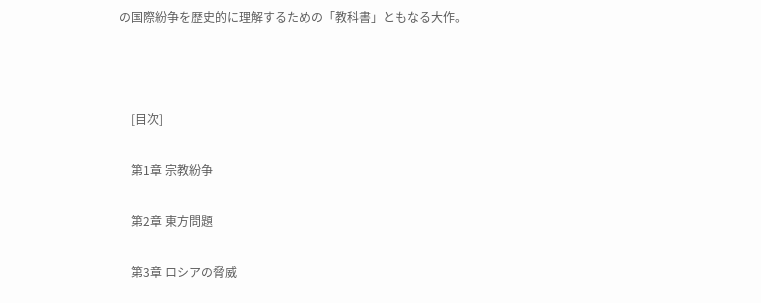の国際紛争を歴史的に理解するための「教科書」ともなる大作。



    [目次]

    第1章 宗教紛争

    第2章 東方問題

    第3章 ロシアの脅威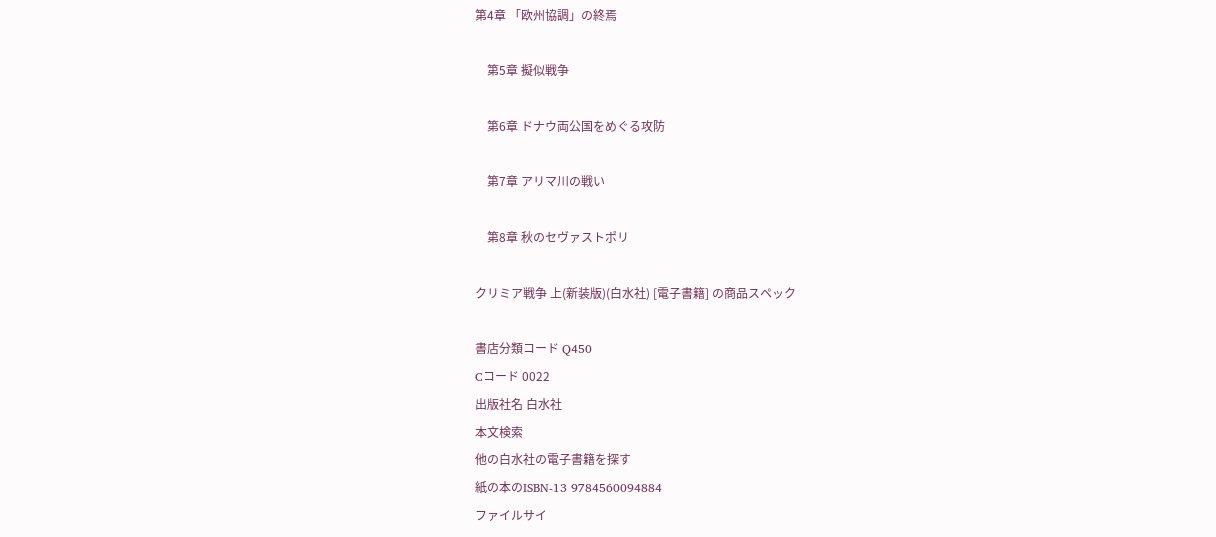第4章 「欧州協調」の終焉

    第5章 擬似戦争

    第6章 ドナウ両公国をめぐる攻防

    第7章 アリマ川の戦い

    第8章 秋のセヴァストポリ

クリミア戦争 上(新装版)(白水社) [電子書籍] の商品スペック

書店分類コード Q450
Cコード 0022
出版社名 白水社
本文検索
他の白水社の電子書籍を探す
紙の本のISBN-13 9784560094884
ファイルサイ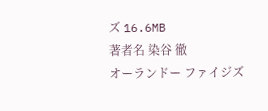ズ 16.6MB
著者名 染谷 徹
オーランドー ファイジズ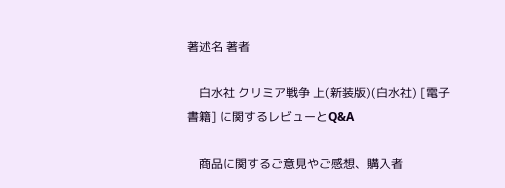著述名 著者

    白水社 クリミア戦争 上(新装版)(白水社) [電子書籍] に関するレビューとQ&A

    商品に関するご意見やご感想、購入者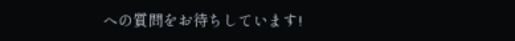への質問をお待ちしています!